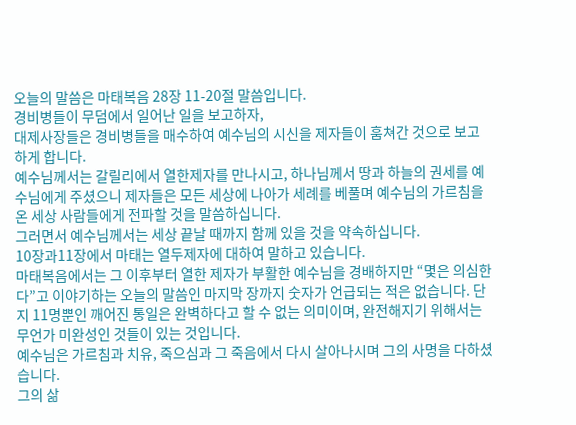오늘의 말씀은 마태복음 28장 11-20절 말씀입니다.
경비병들이 무덤에서 일어난 일을 보고하자,
대제사장들은 경비병들을 매수하여 예수님의 시신을 제자들이 훔쳐간 것으로 보고하게 합니다.
예수님께서는 갈릴리에서 열한제자를 만나시고, 하나님께서 땅과 하늘의 권세를 예수님에게 주셨으니 제자들은 모든 세상에 나아가 세례를 베풀며 예수님의 가르침을 온 세상 사람들에게 전파할 것을 말씀하십니다.
그러면서 예수님께서는 세상 끝날 때까지 함께 있을 것을 약속하십니다.
10장과11장에서 마태는 열두제자에 대하여 말하고 있습니다.
마태복음에서는 그 이후부터 열한 제자가 부활한 예수님을 경배하지만 “몇은 의심한다”고 이야기하는 오늘의 말씀인 마지막 장까지 숫자가 언급되는 적은 없습니다. 단지 11명뿐인 깨어진 통일은 완벽하다고 할 수 없는 의미이며, 완전해지기 위해서는 무언가 미완성인 것들이 있는 것입니다.
예수님은 가르침과 치유, 죽으심과 그 죽음에서 다시 살아나시며 그의 사명을 다하셨습니다.
그의 삶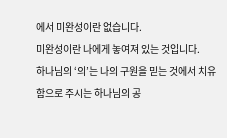에서 미완성이란 없습니다.
미완성이란 나에게 놓여져 있는 것입니다.
하나님의 ‘의’는 나의 구원을 믿는 것에서 치유함으로 주시는 하나님의 공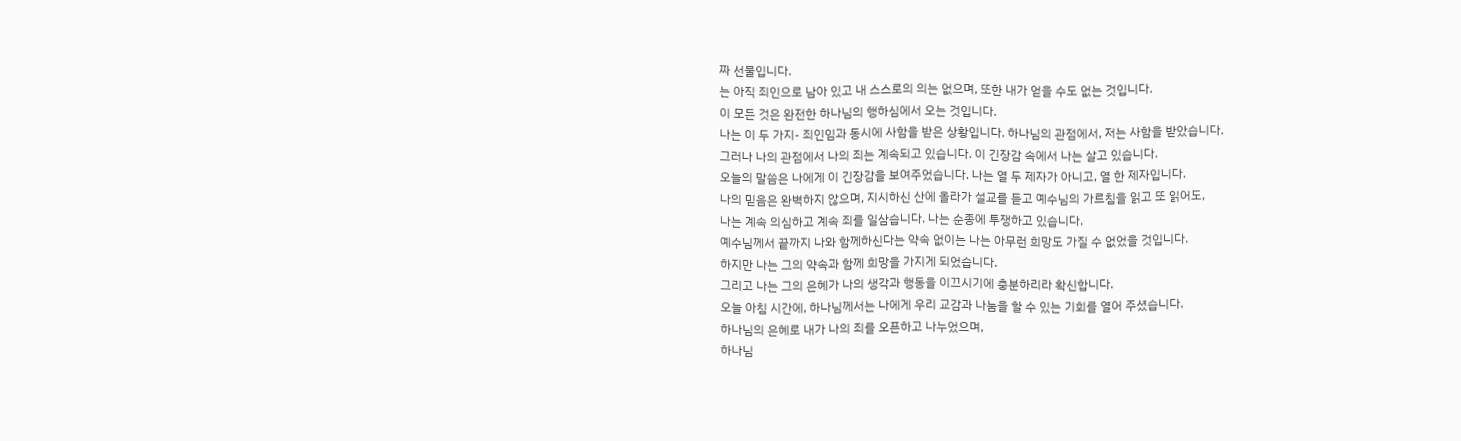짜 선물입니다.
는 아직 죄인으로 남아 있고 내 스스로의 의는 없으며, 또한 내가 얻을 수도 없는 것입니다.
이 모든 것은 완전한 하나님의 행하심에서 오는 것입니다.
나는 이 두 가지- 죄인임과 동시에 사함을 받은 상황입니다. 하나님의 관점에서, 저는 사함을 받았습니다.
그러나 나의 관점에서 나의 죄는 계속되고 있습니다. 이 긴장감 속에서 나는 살고 있습니다.
오늘의 말씀은 나에게 이 긴장감을 보여주었습니다. 나는 열 두 제자가 아니고, 열 한 제자입니다.
나의 믿음은 완벽하지 않으며, 지시하신 산에 올라가 설교를 듣고 예수님의 가르침을 읽고 또 읽어도,
나는 계속 의심하고 계속 죄를 일삼습니다. 나는 순종에 투쟁하고 있습니다.
예수님께서 끝까지 나와 함께하신다는 약속 없이는 나는 아무런 희망도 가질 수 없었을 것입니다.
하지만 나는 그의 약속과 함께 희망을 가지게 되었습니다.
그리고 나는 그의 은혜가 나의 생각과 행동을 이끄시기에 충분하리라 확신합니다.
오늘 아침 시간에, 하나님께서는 나에게 우리 교감과 나눔을 할 수 있는 기회를 열어 주셨습니다.
하나님의 은혜로 내가 나의 죄를 오픈하고 나누었으며,
하나님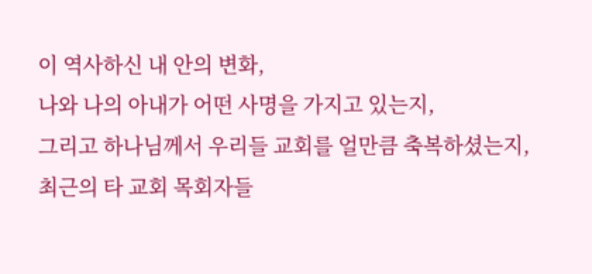이 역사하신 내 안의 변화,
나와 나의 아내가 어떤 사명을 가지고 있는지,
그리고 하나님께서 우리들 교회를 얼만큼 축복하셨는지,
최근의 타 교회 목회자들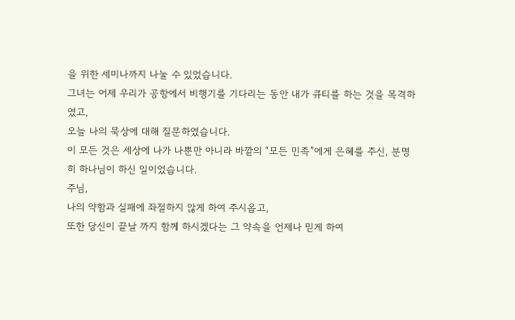을 위한 세미나까지 나눌 수 있었습니다.
그녀는 어제 우리가 공항에서 비행기를 기다리는 동안 내가 큐티를 하는 것을 목격하였고,
오늘 나의 묵상에 대해 질문하였습니다.
이 모든 것은 세상에 나가 나뿐만 아니라 바깥의 “모든 민족”에게 은혜를 주신, 분명히 하나님이 하신 일이었습니다.
주님,
나의 약함과 실패에 좌절하지 않게 하여 주시옵고,
또한 당신이 끝날 까지 함께 하시겠다는 그 약속을 언제나 믿게 하여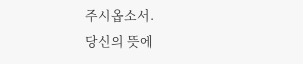주시옵소서.
당신의 뜻에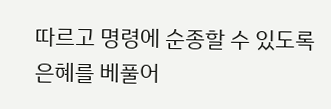따르고 명령에 순종할 수 있도록 은혜를 베풀어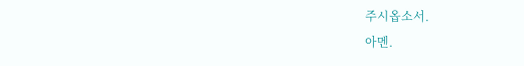주시옵소서.
아멘.